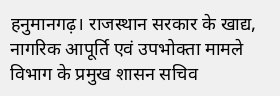हनुमानगढ़। राजस्थान सरकार के खाद्य, नागरिक आपूर्ति एवं उपभोक्ता मामले विभाग के प्रमुख शासन सचिव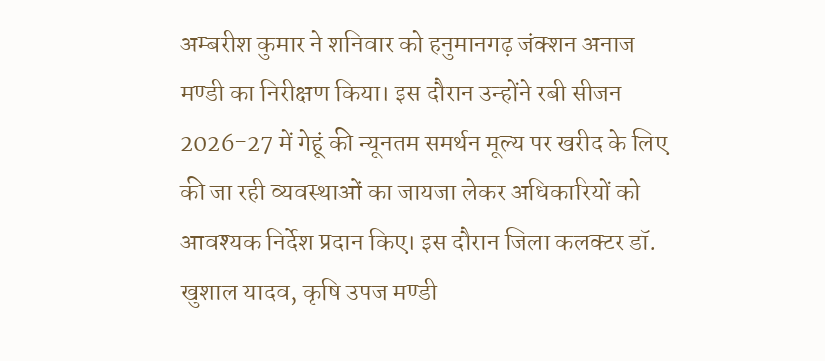अम्बरीश कुमार ने शनिवार को हनुमानगढ़ जंक्शन अनाज मण्डी का निरीक्षण किया। इस दौरान उन्होंने रबी सीजन 2026-27 में गेहूं की न्यूनतम समर्थन मूल्य पर खरीद के लिए की जा रही व्यवस्थाओं का जायजा लेकर अधिकारियों को आवश्यक निर्देश प्रदान किए। इस दौरान जिला कलक्टर डॉ. खुशाल यादव, कृषि उपज मण्डी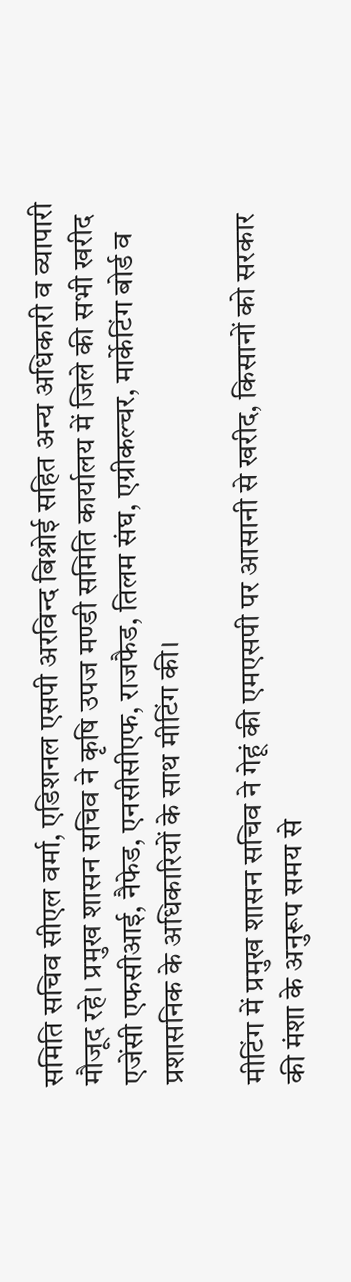समिति सचिव सीएल वर्मा, एडिशनल एसपी अरविन्द बिश्नोई सहित अन्य अधिकारी व व्यापारी मौजूद रहे। प्रमुख शासन सचिव ने कृषि उपज मण्डी समिति कार्यालय में जिले की सभी खरीद एजेंसी एफसीआई, नैफेड, एनसीसीएफ, राजफैड, तिलम संघ, एग्रीकल्चर, मार्केटिंग बोर्ड व प्रशासनिक के अधिकारियों के साथ मीटिंग की।

मीटिंग में प्रमुख शासन सचिव ने गेहूं की एमएसपी पर आसानी से खरीद, किसानों को सरकार की मंशा के अनुरूप समय से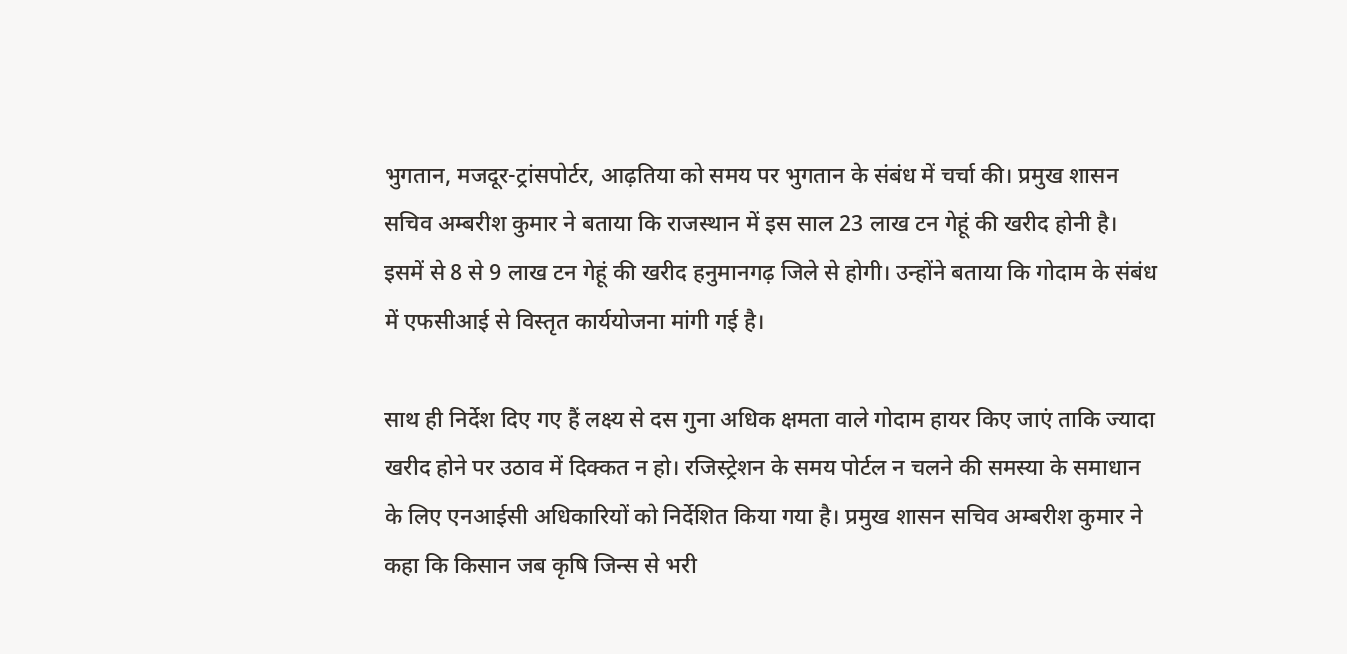भुगतान, मजदूर-ट्रांसपोर्टर, आढ़तिया को समय पर भुगतान के संबंध में चर्चा की। प्रमुख शासन सचिव अम्बरीश कुमार ने बताया कि राजस्थान में इस साल 23 लाख टन गेहूं की खरीद होनी है। इसमें से 8 से 9 लाख टन गेहूं की खरीद हनुमानगढ़ जिले से होगी। उन्होंने बताया कि गोदाम के संबंध में एफसीआई से विस्तृत कार्ययोजना मांगी गई है।

साथ ही निर्देश दिए गए हैं लक्ष्य से दस गुना अधिक क्षमता वाले गोदाम हायर किए जाएं ताकि ज्यादा खरीद होने पर उठाव में दिक्कत न हो। रजिस्ट्रेशन के समय पोर्टल न चलने की समस्या के समाधान के लिए एनआईसी अधिकारियों को निर्देशित किया गया है। प्रमुख शासन सचिव अम्बरीश कुमार ने कहा कि किसान जब कृषि जिन्स से भरी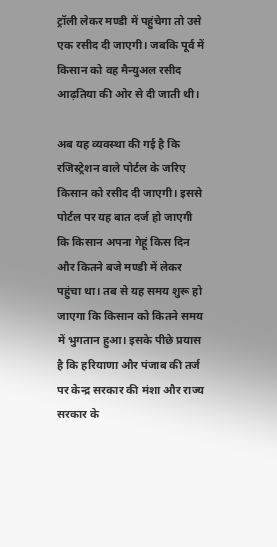ट्रॉली लेकर मण्डी में पहुंचेगा तो उसे एक रसीद दी जाएगी। जबकि पूर्व में किसान को वह मैन्युअल रसीद आढ़तिया की ओर से दी जाती थी।

अब यह व्यवस्था की गई है कि रजिस्ट्रेशन वाले पोर्टल के जरिए किसान को रसीद दी जाएगी। इससे पोर्टल पर यह बात दर्ज हो जाएगी कि किसान अपना गेहूं किस दिन और कितने बजे मण्डी में लेकर पहुंचा था। तब से यह समय शुरू हो जाएगा कि किसान को कितने समय में भुगतान हुआ। इसके पीछे प्रयास है कि हरियाणा और पंजाब की तर्ज पर केन्द्र सरकार की मंशा और राज्य सरकार के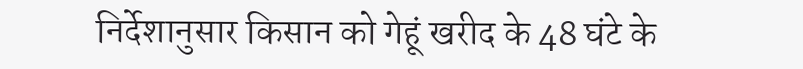निर्देशानुसार किसान को गेहूं खरीद के 48 घंटे के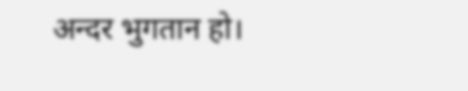अन्दर भुगतान हो।